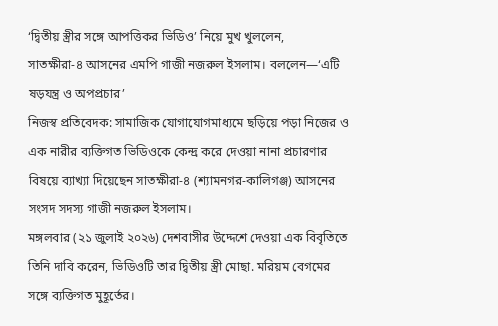‘দ্বিতীয় স্ত্রীর সঙ্গে আপত্তিকর ভিডিও’ নিয়ে মুখ খুললেন,
সাতক্ষীরা-৪ আসনের এমপি গাজী নজরুল ইসলাম। বললেন—‘এটি ষড়যন্ত্র ও অপপ্রচার’
নিজস্ব প্রতিবেদক: সামাজিক যোগাযোগমাধ্যমে ছড়িয়ে পড়া নিজের ও এক নারীর ব্যক্তিগত ভিডিওকে কেন্দ্র করে দেওয়া নানা প্রচারণার বিষয়ে ব্যাখ্যা দিয়েছেন সাতক্ষীরা-৪ (শ্যামনগর-কালিগঞ্জ) আসনের সংসদ সদস্য গাজী নজরুল ইসলাম।
মঙ্গলবার (২১ জুলাই ২০২৬) দেশবাসীর উদ্দেশে দেওয়া এক বিবৃতিতে তিনি দাবি করেন, ভিডিওটি তার দ্বিতীয় স্ত্রী মোছা. মরিয়ম বেগমের সঙ্গে ব্যক্তিগত মুহূর্তের।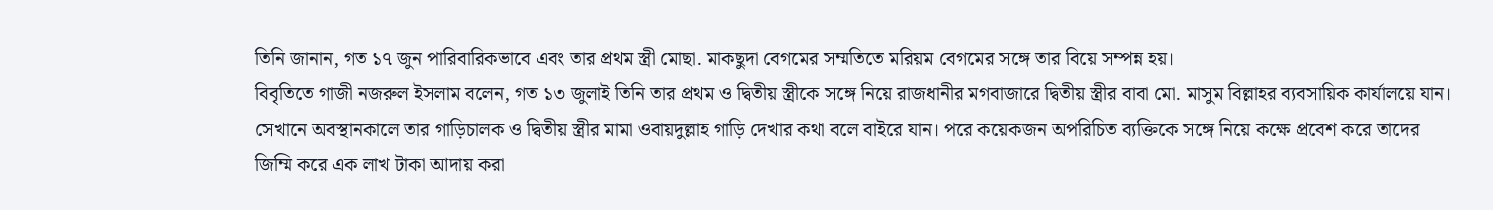তিনি জানান, গত ১৭ জুন পারিবারিকভাবে এবং তার প্রথম স্ত্রী মোছা. মাকছুদা বেগমের সম্মতিতে মরিয়ম বেগমের সঙ্গে তার বিয়ে সম্পন্ন হয়।
বিবৃতিতে গাজী নজরুল ইসলাম বলেন, গত ১৩ জুলাই তিনি তার প্রথম ও দ্বিতীয় স্ত্রীকে সঙ্গে নিয়ে রাজধানীর মগবাজারে দ্বিতীয় স্ত্রীর বাবা মো. মাসুম বিল্লাহর ব্যবসায়িক কার্যালয়ে যান। সেখানে অবস্থানকালে তার গাড়িচালক ও দ্বিতীয় স্ত্রীর মামা ওবায়দুল্লাহ গাড়ি দেখার কথা বলে বাইরে যান। পরে কয়েকজন অপরিচিত ব্যক্তিকে সঙ্গে নিয়ে কক্ষে প্রবেশ করে তাদের জিম্মি করে এক লাখ টাকা আদায় করা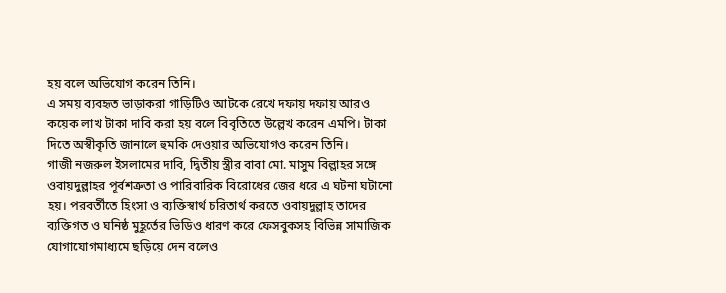হয় বলে অভিযোগ করেন তিনি।
এ সময় ব্যবহৃত ভাড়াকরা গাড়িটিও আটকে রেখে দফায় দফায় আরও কয়েক লাখ টাকা দাবি করা হয় বলে বিবৃতিতে উল্লেখ করেন এমপি। টাকা দিতে অস্বীকৃতি জানালে হুমকি দেওয়ার অভিযোগও করেন তিনি।
গাজী নজরুল ইসলামের দাবি, দ্বিতীয় স্ত্রীর বাবা মো. মাসুম বিল্লাহর সঙ্গে ওবায়দুল্লাহর পূর্বশত্রুতা ও পারিবারিক বিরোধের জের ধরে এ ঘটনা ঘটানো হয়। পরবর্তীতে হিংসা ও ব্যক্তিস্বার্থ চরিতার্থ করতে ওবায়দুল্লাহ তাদের ব্যক্তিগত ও ঘনিষ্ঠ মুহূর্তের ভিডিও ধারণ করে ফেসবুকসহ বিভিন্ন সামাজিক
যোগাযোগমাধ্যমে ছড়িয়ে দেন বলেও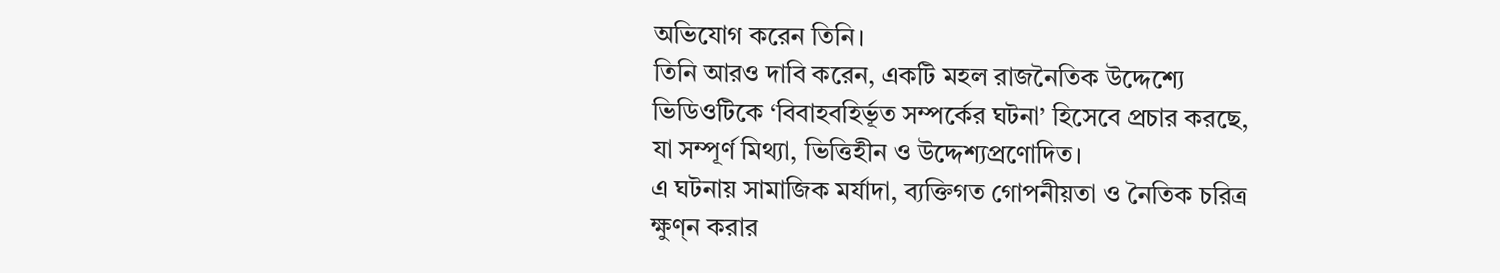অভিযোগ করেন তিনি।
তিনি আরও দাবি করেন, একটি মহল রাজনৈতিক উদ্দেশ্যে ভিডিওটিকে ‘বিবাহবহির্ভূত সম্পর্কের ঘটনা’ হিসেবে প্রচার করছে, যা সম্পূর্ণ মিথ্যা, ভিত্তিহীন ও উদ্দেশ্যপ্রণোদিত।
এ ঘটনায় সামাজিক মর্যাদা, ব্যক্তিগত গোপনীয়তা ও নৈতিক চরিত্র ক্ষুণ্ন করার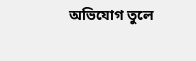অভিযোগ তুলে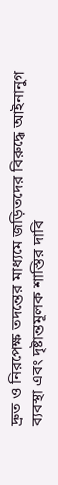দ্রুত ও নিরপেক্ষ তদন্তের মাধ্যমে জড়িতদের বিরুদ্ধে আইনানুগ ব্যবস্থা এবং দৃষ্টান্তমূলক শাস্তির দাবি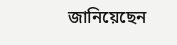জানিয়েছেন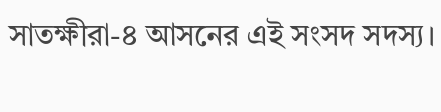সাতক্ষীরা-৪ আসনের এই সংসদ সদস্য।